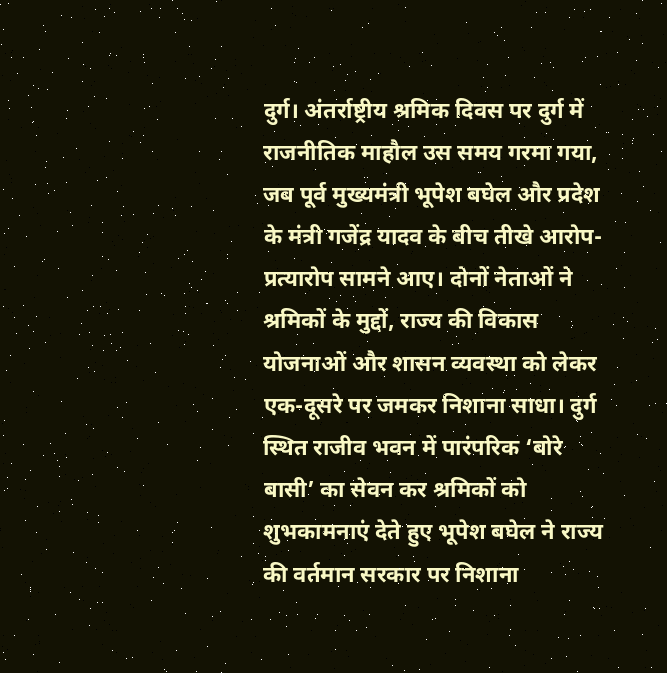दुर्ग। अंतर्राष्ट्रीय श्रमिक दिवस पर दुर्ग में राजनीतिक माहौल उस समय गरमा गया, जब पूर्व मुख्यमंत्री भूपेश बघेल और प्रदेश के मंत्री गजेंद्र यादव के बीच तीखे आरोप-प्रत्यारोप सामने आए। दोनों नेताओं ने श्रमिकों के मुद्दों, राज्य की विकास योजनाओं और शासन व्यवस्था को लेकर एक-दूसरे पर जमकर निशाना साधा। दुर्ग स्थित राजीव भवन में पारंपरिक ‘बोरे बासी’ का सेवन कर श्रमिकों को शुभकामनाएं देते हुए भूपेश बघेल ने राज्य की वर्तमान सरकार पर निशाना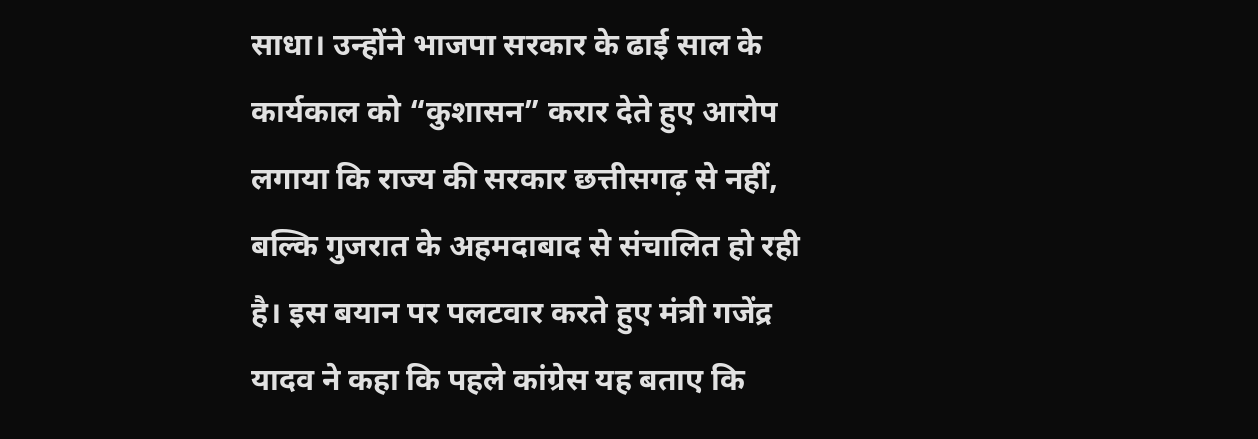साधा। उन्होंने भाजपा सरकार के ढाई साल के कार्यकाल को “कुशासन” करार देते हुए आरोप लगाया कि राज्य की सरकार छत्तीसगढ़ से नहीं, बल्कि गुजरात के अहमदाबाद से संचालित हो रही है। इस बयान पर पलटवार करते हुए मंत्री गजेंद्र यादव ने कहा कि पहले कांग्रेस यह बताए कि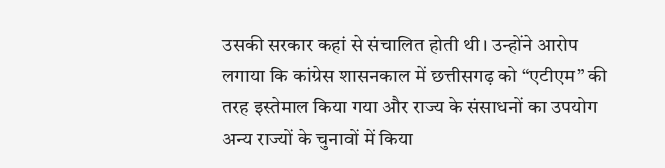उसकी सरकार कहां से संचालित होती थी। उन्होंने आरोप लगाया कि कांग्रेस शासनकाल में छत्तीसगढ़ को “एटीएम” की तरह इस्तेमाल किया गया और राज्य के संसाधनों का उपयोग अन्य राज्यों के चुनावों में किया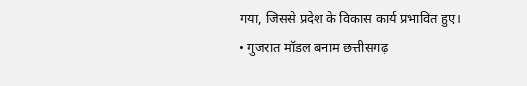गया, जिससे प्रदेश के विकास कार्य प्रभावित हुए।
• गुजरात मॉडल बनाम छत्तीसगढ़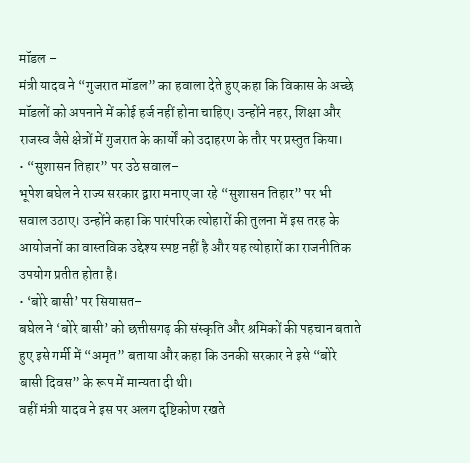मॉडल –
मंत्री यादव ने “गुजरात मॉडल” का हवाला देते हुए कहा कि विकास के अच्छे मॉडलों को अपनाने में कोई हर्ज नहीं होना चाहिए। उन्होंने नहर, शिक्षा और राजस्व जैसे क्षेत्रों में गुजरात के कार्यों को उदाहरण के तौर पर प्रस्तुत किया।
• “सुशासन तिहार” पर उठे सवाल–
भूपेश बघेल ने राज्य सरकार द्वारा मनाए जा रहे “सुशासन तिहार” पर भी सवाल उठाए। उन्होंने कहा कि पारंपरिक त्योहारों की तुलना में इस तरह के आयोजनों का वास्तविक उद्देश्य स्पष्ट नहीं है और यह त्योहारों का राजनीतिक उपयोग प्रतीत होता है।
• ‘बोरे बासी’ पर सियासत–
बघेल ने ‘बोरे बासी’ को छत्तीसगढ़ की संस्कृति और श्रमिकों की पहचान बताते हुए इसे गर्मी में “अमृत” बताया और कहा कि उनकी सरकार ने इसे “बोरे बासी दिवस” के रूप में मान्यता दी थी।
वहीं मंत्री यादव ने इस पर अलग दृष्टिकोण रखते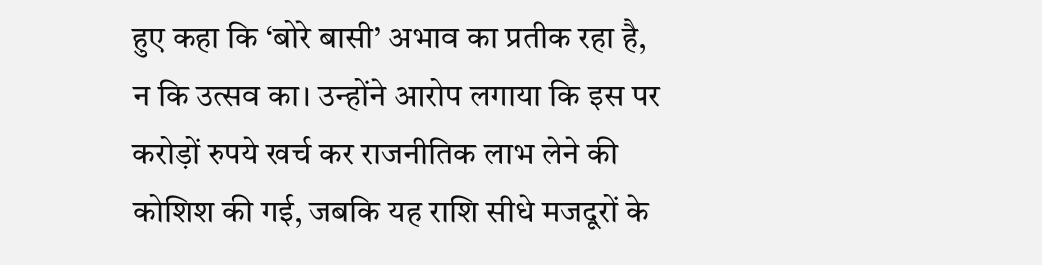हुए कहा कि ‘बोरे बासी’ अभाव का प्रतीक रहा है, न कि उत्सव का। उन्होंने आरोप लगाया कि इस पर करोड़ों रुपये खर्च कर राजनीतिक लाभ लेने की कोशिश की गई, जबकि यह राशि सीधे मजदूरों के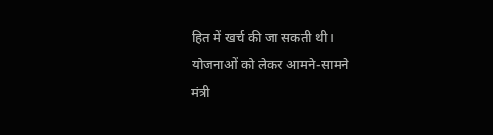हित में खर्च की जा सकती थी।
योजनाओं को लेकर आमने-सामने
मंत्री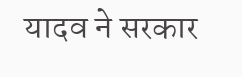यादव ने सरकार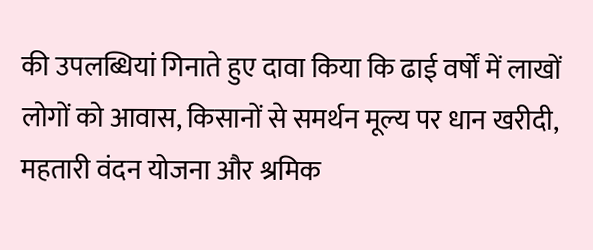की उपलब्धियां गिनाते हुए दावा किया कि ढाई वर्षों में लाखों लोगों को आवास, किसानों से समर्थन मूल्य पर धान खरीदी, महतारी वंदन योजना और श्रमिक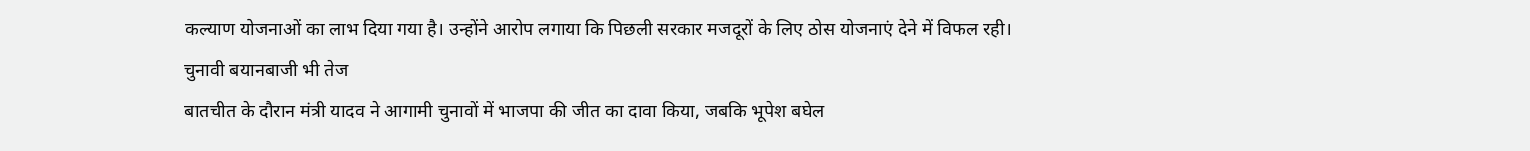कल्याण योजनाओं का लाभ दिया गया है। उन्होंने आरोप लगाया कि पिछली सरकार मजदूरों के लिए ठोस योजनाएं देने में विफल रही।
चुनावी बयानबाजी भी तेज
बातचीत के दौरान मंत्री यादव ने आगामी चुनावों में भाजपा की जीत का दावा किया, जबकि भूपेश बघेल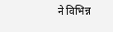ने विभिन्न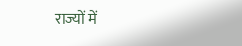राज्यों में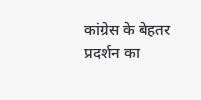कांग्रेस के बेहतर प्रदर्शन का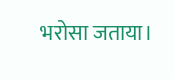भरोसा जताया।